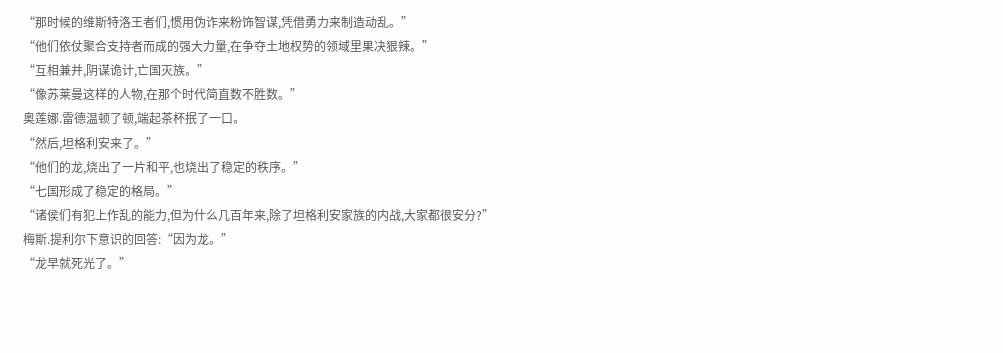“那时候的维斯特洛王者们,惯用伪诈来粉饰智谋,凭借勇力来制造动乱。”
“他们依仗聚合支持者而成的强大力量,在争夺土地权势的领域里果决狠辣。”
“互相兼并,阴谋诡计,亡国灭族。”
“像苏莱曼这样的人物,在那个时代简直数不胜数。”
奥莲娜.雷德温顿了顿,端起茶杯抿了一口。
“然后,坦格利安来了。”
“他们的龙,烧出了一片和平,也烧出了稳定的秩序。”
“七国形成了稳定的格局。”
“诸侯们有犯上作乱的能力,但为什么几百年来,除了坦格利安家族的内战,大家都很安分?”
梅斯.提利尔下意识的回答:“因为龙。”
“龙早就死光了。”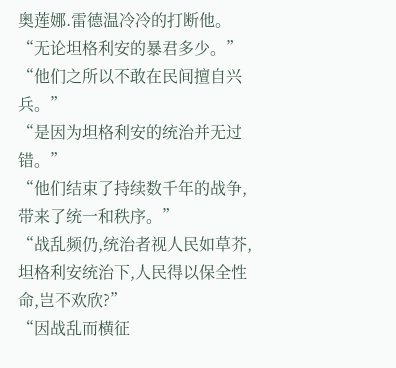奥莲娜.雷德温冷冷的打断他。
“无论坦格利安的暴君多少。”
“他们之所以不敢在民间擅自兴兵。”
“是因为坦格利安的统治并无过错。”
“他们结束了持续数千年的战争,带来了统一和秩序。”
“战乱频仍,统治者视人民如草芥,坦格利安统治下,人民得以保全性命,岂不欢欣?”
“因战乱而横征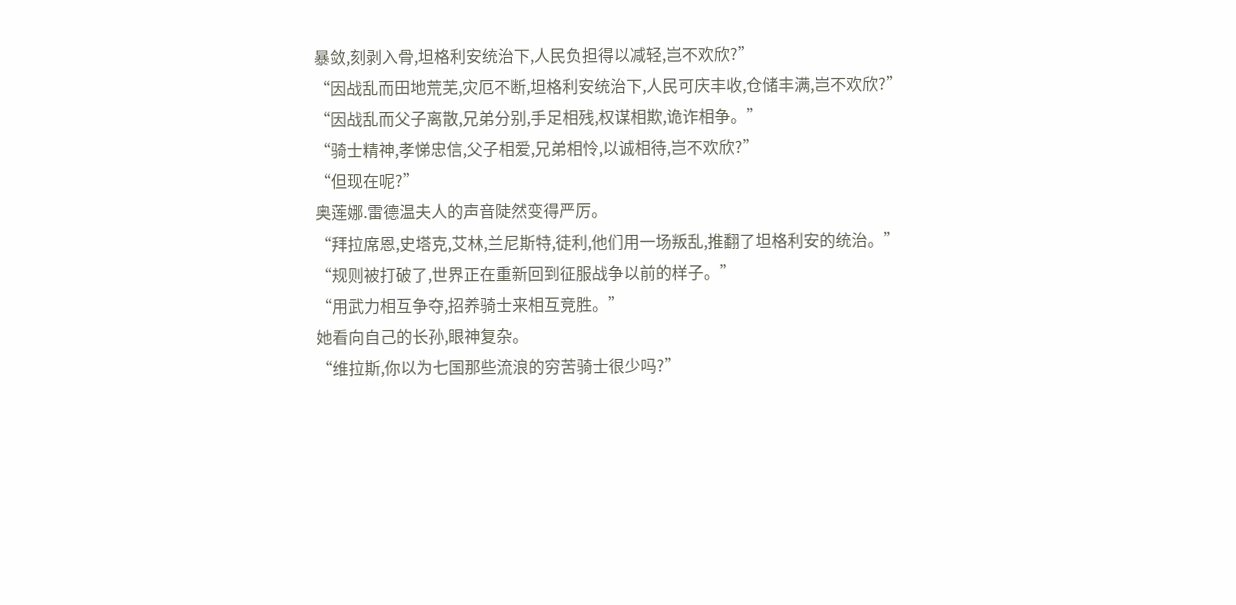暴敛,刻剥入骨,坦格利安统治下,人民负担得以减轻,岂不欢欣?”
“因战乱而田地荒芜,灾厄不断,坦格利安统治下,人民可庆丰收,仓储丰满,岂不欢欣?”
“因战乱而父子离散,兄弟分别,手足相残,权谋相欺,诡诈相争。”
“骑士精神,孝悌忠信,父子相爱,兄弟相怜,以诚相待,岂不欢欣?”
“但现在呢?”
奥莲娜.雷德温夫人的声音陡然变得严厉。
“拜拉席恩,史塔克,艾林,兰尼斯特,徒利,他们用一场叛乱,推翻了坦格利安的统治。”
“规则被打破了,世界正在重新回到征服战争以前的样子。”
“用武力相互争夺,招养骑士来相互竞胜。”
她看向自己的长孙,眼神复杂。
“维拉斯,你以为七国那些流浪的穷苦骑士很少吗?”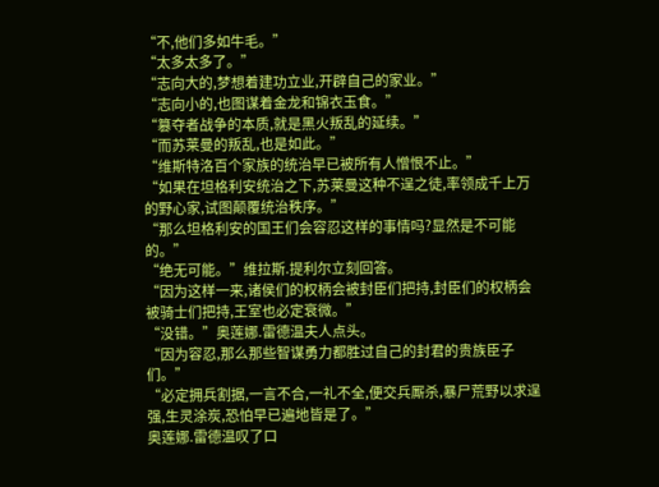“不,他们多如牛毛。”
“太多太多了。”
“志向大的,梦想着建功立业,开辟自己的家业。”
“志向小的,也图谋着金龙和锦衣玉食。”
“篡夺者战争的本质,就是黑火叛乱的延续。”
“而苏莱曼的叛乱,也是如此。”
“维斯特洛百个家族的统治早已被所有人憎恨不止。”
“如果在坦格利安统治之下,苏莱曼这种不逞之徒,率领成千上万的野心家,试图颠覆统治秩序。”
“那么坦格利安的国王们会容忍这样的事情吗?显然是不可能的。”
“绝无可能。”维拉斯.提利尔立刻回答。
“因为这样一来,诸侯们的权柄会被封臣们把持,封臣们的权柄会被骑士们把持,王室也必定衰微。”
“没错。”奥莲娜.雷德温夫人点头。
“因为容忍,那么那些智谋勇力都胜过自己的封君的贵族臣子们。”
“必定拥兵割据,一言不合,一礼不全,便交兵厮杀,暴尸荒野以求逞强,生灵涂炭,恐怕早已遍地皆是了。”
奥莲娜.雷德温叹了口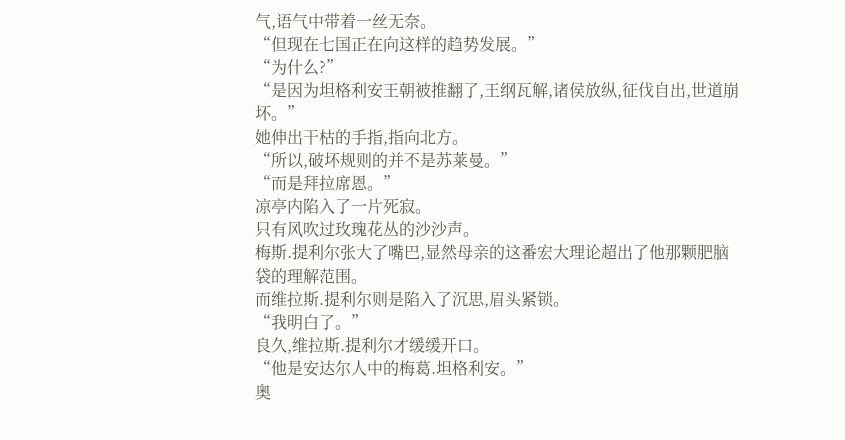气,语气中带着一丝无奈。
“但现在七国正在向这样的趋势发展。”
“为什么?”
“是因为坦格利安王朝被推翻了,王纲瓦解,诸侯放纵,征伐自出,世道崩坏。”
她伸出干枯的手指,指向北方。
“所以,破坏规则的并不是苏莱曼。”
“而是拜拉席恩。”
凉亭内陷入了一片死寂。
只有风吹过玫瑰花丛的沙沙声。
梅斯.提利尔张大了嘴巴,显然母亲的这番宏大理论超出了他那颗肥脑袋的理解范围。
而维拉斯.提利尔则是陷入了沉思,眉头紧锁。
“我明白了。”
良久,维拉斯.提利尔才缓缓开口。
“他是安达尔人中的梅葛.坦格利安。”
奥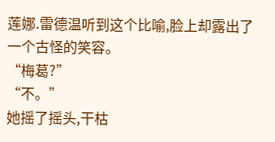莲娜.雷德温听到这个比喻,脸上却露出了一个古怪的笑容。
“梅葛?”
“不。”
她摇了摇头,干枯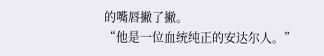的嘴唇撇了撇。
“他是一位血统纯正的安达尔人。”